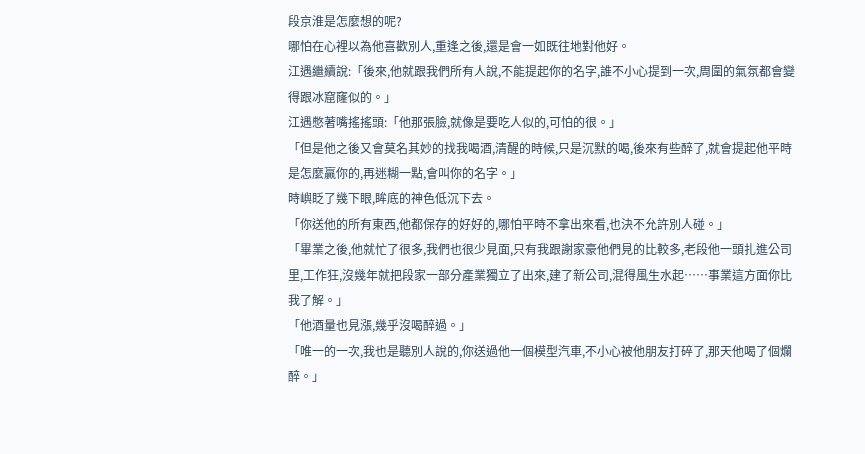段京淮是怎麼想的呢?
哪怕在心裡以為他喜歡別人,重逢之後,還是會一如既往地對他好。
江遇繼續說:「後來,他就跟我們所有人說,不能提起你的名字,誰不小心提到一次,周圍的氣氛都會變得跟冰窟窿似的。」
江遇憋著嘴搖搖頭:「他那張臉,就像是要吃人似的,可怕的很。」
「但是他之後又會莫名其妙的找我喝酒,清醒的時候,只是沉默的喝,後來有些醉了,就會提起他平時是怎麼贏你的,再迷糊一點,會叫你的名字。」
時嶼眨了幾下眼,眸底的神色低沉下去。
「你送他的所有東西,他都保存的好好的,哪怕平時不拿出來看,也決不允許別人碰。」
「畢業之後,他就忙了很多,我們也很少見面,只有我跟謝家豪他們見的比較多,老段他一頭扎進公司里,工作狂,沒幾年就把段家一部分產業獨立了出來,建了新公司,混得風生水起……事業這方面你比我了解。」
「他酒量也見漲,幾乎沒喝醉過。」
「唯一的一次,我也是聽別人說的,你送過他一個模型汽車,不小心被他朋友打碎了,那天他喝了個爛醉。」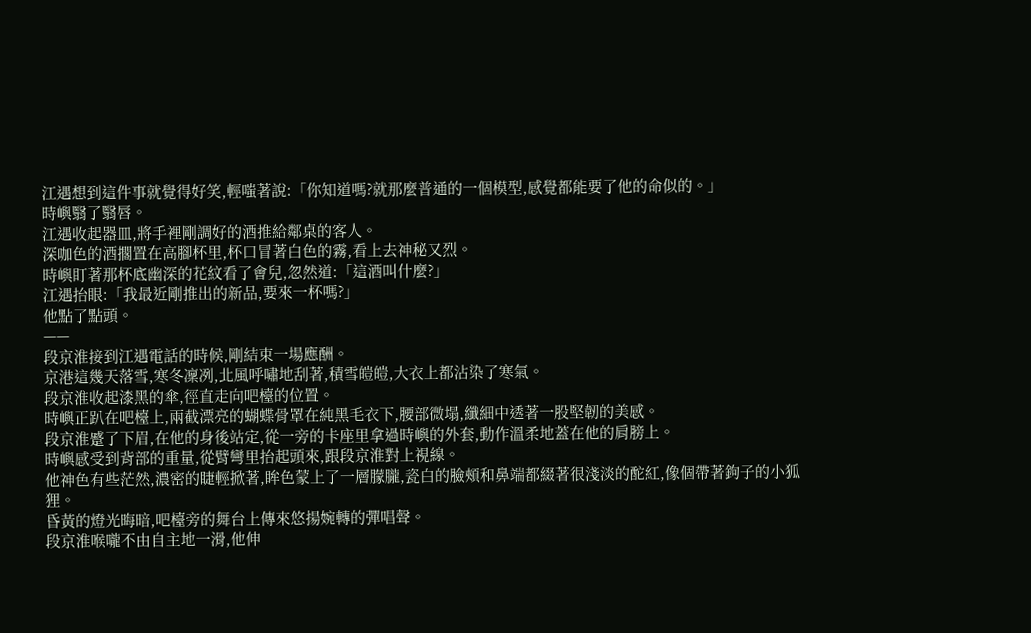江遇想到這件事就覺得好笑,輕嗤著說:「你知道嗎?就那麼普通的一個模型,感覺都能要了他的命似的。」
時嶼翳了翳唇。
江遇收起器皿,將手裡剛調好的酒推給鄰桌的客人。
深咖色的酒擱置在高腳杯里,杯口冒著白色的霧,看上去神秘又烈。
時嶼盯著那杯底幽深的花紋看了會兒,忽然道:「這酒叫什麼?」
江遇抬眼:「我最近剛推出的新品,要來一杯嗎?」
他點了點頭。
——
段京淮接到江遇電話的時候,剛結束一場應酬。
京港這幾天落雪,寒冬凜冽,北風呼嘯地刮著,積雪皚皚,大衣上都沾染了寒氣。
段京淮收起漆黑的傘,徑直走向吧檯的位置。
時嶼正趴在吧檯上,兩截漂亮的蝴蝶骨罩在純黑毛衣下,腰部微塌,纖細中透著一股堅韌的美感。
段京淮蹙了下眉,在他的身後站定,從一旁的卡座里拿過時嶼的外套,動作溫柔地蓋在他的肩膀上。
時嶼感受到背部的重量,從臂彎里抬起頭來,跟段京淮對上視線。
他神色有些茫然,濃密的睫輕掀著,眸色蒙上了一層朦朧,瓷白的臉頰和鼻端都綴著很淺淡的酡紅,像個帶著鉤子的小狐狸。
昏黃的燈光晦暗,吧檯旁的舞台上傳來悠揚婉轉的彈唱聲。
段京淮喉嚨不由自主地一滑,他伸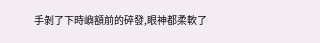手剝了下時嶼額前的碎發,眼神都柔軟了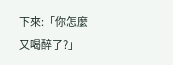下來:「你怎麼又喝醉了?」